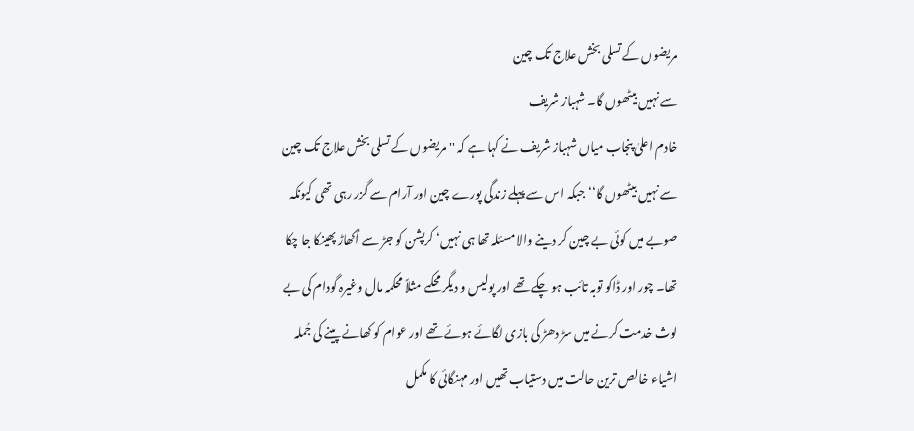مریضوں کے تسلی بخش علاج تک چین
سے نہیں بیٹھوں گا۔ شہباز شریف
خادم اعلیٰ پنجاب میاں شہباز شریف نے کہا ہے کہ ''مریضوں کے تسلی بخش علاج تک چین سے نہیں بیٹھوں گا‘‘ جبکہ اس سے پہلے زندگی پورے چین اور آرام سے گزر رہی تھی کیونکہ صوبے میں کوئی بے چین کر دینے والا مسئلہ تھا ہی نہیں‘ کرپشن کو جڑ سے اُکھاڑ پھینکا جا چکا تھا۔ چور اور ڈاکو توبہ تائب ہو چکے تھے اور پولیس و دیگر محکمے مثلاً محکمہ مال وغیرہ گودام کی بے لوث خدمت کرنے میں سڑ دھڑ کی بازی لگائے ہوئے تھے اور عوام کو کھانے پینے کی جُملہ اشیاء خالص ترین حالت میں دستیاب تھیں اور مہنگائی کا مکمل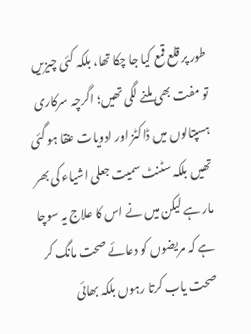طور پر قلع قمع کیا جا چکا تھا، بلکہ کئی چیزیں تو مفت بھی ملنے لگی تھیں؛ اگرچہ سرکاری ہسپتالوں میں ڈاکٹز اور ادویات عنقا ہو گئی تھیں بلکہ سٹنٹ سمیت جعلی اشیاء کی بھر مار ہے لیکن میں نے اس کا علاج یہ سوچا ہے کہ مریضوں کو دعائے صحت مانگ کر صحت یاب کرتا رہوں بلکہ بھائی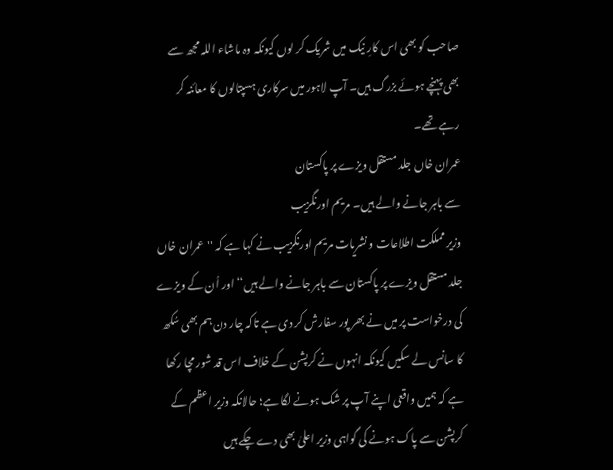صاحب کو بھی اس کارِ نیک میں شریک کر لوں کیونکہ وہ ماشاء اللہ مجھ سے بھی پہنچے ہوئے بزرگ ہیں۔ آپ لاہور میں سرکاری ہسپتالوں کا معائنہ کر رہے تھے۔
عمران خاں جلد مستقل ویزے پر پاکستان
سے باہر جانے والے ہیں۔ مریم اورنگزیب
وزیر مملکت اطلاعات و نشریات مریم اورنگزیب نے کہا ہے کہ ''عمران خاں جلد مستقل ویزے پر پاکستان سے باہر جانے والے ہیں‘‘ اور اُن کے ویزے کی درخواست پر میں نے بھر پور سفارش کر دی ہے تاکہ چار دن ہم بھی سُکھ کا سانس لے سکیں کیونکہ انہوں نے کرپشن کے خلاف اس قد شور مچا رکھا ہے کہ ہمیں واقعی اپنے آپ پر شک ہونے لگا ہے؛ حالانکہ وزیر اعظم کے کرپشن سے پاک ہونے کی گواہی وزیر اعلیٰ بھی دے چکے ہیں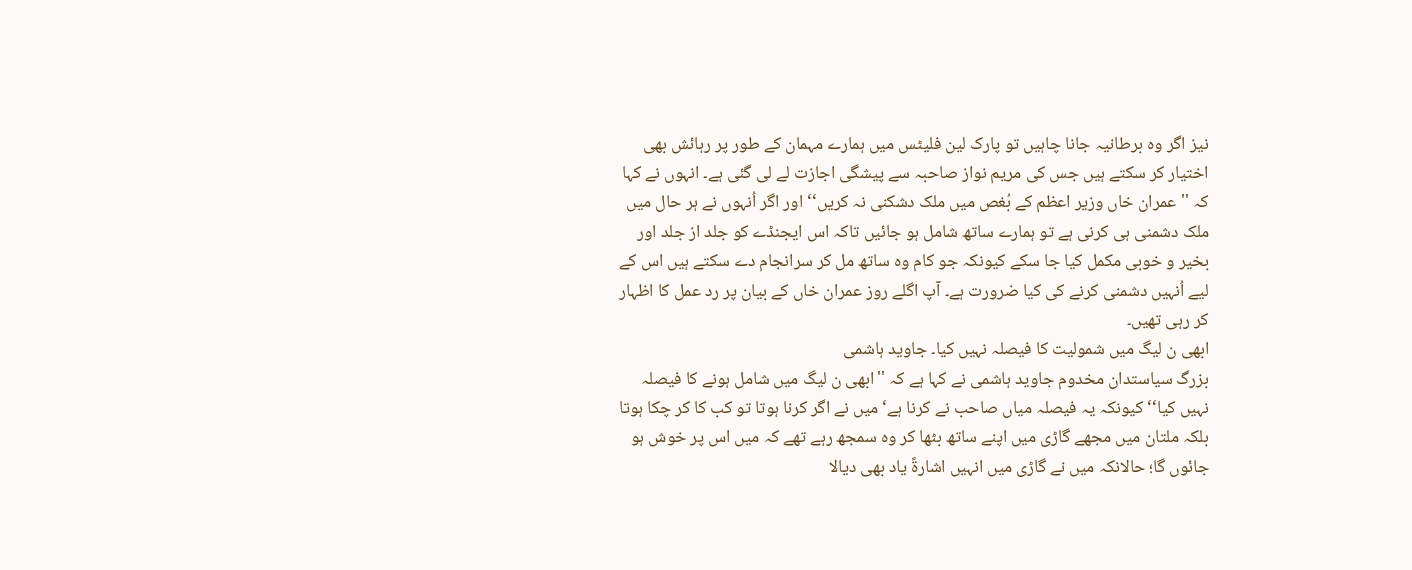نیز اگر وہ برطانیہ جانا چاہیں تو پارک لین فلیٹس میں ہمارے مہمان کے طور پر رہائش بھی اختیار کر سکتے ہیں جس کی مریم نواز صاحبہ سے پیشگی اجازت لے لی گئی ہے۔ انہوں نے کہا کہ ''عمران خاں وزیر اعظم کے بُغص میں ملک دشکنی نہ کریں‘‘ اور اگر اُنہوں نے ہر حال میں ملک دشمنی ہی کرنی ہے تو ہمارے ساتھ شامل ہو جائیں تاکہ اس ایجنڈے کو جلد از جلد اور بخیر و خوبی مکمل کیا جا سکے کیونکہ جو کام وہ ساتھ مل کر سرانجام دے سکتے ہیں اس کے لیے اُنہیں دشمنی کرنے کی کیا ضرورت ہے۔ آپ اگلے روز عمران خاں کے بیان پر رد عمل کا اظہار کر رہی تھیں۔
ابھی ن لیگ میں شمولیت کا فیصلہ نہیں کیا۔ جاوید ہاشمی
بزرگ سیاستدان مخدوم جاوید ہاشمی نے کہا ہے کہ ''ابھی ن لیگ میں شامل ہونے کا فیصلہ نہیں کیا‘‘ کیونکہ یہ فیصلہ میاں صاحب نے کرنا ہے‘ میں نے اگر کرنا ہوتا تو کب کا کر چکا ہوتا بلکہ ملتان میں مجھے گاڑی میں اپنے ساتھ بٹھا کر وہ سمجھ رہے تھے کہ میں اس پر خوش ہو جائوں گا؛ حالانکہ میں نے گاڑی میں انہیں اشارۃً یاد بھی دیالا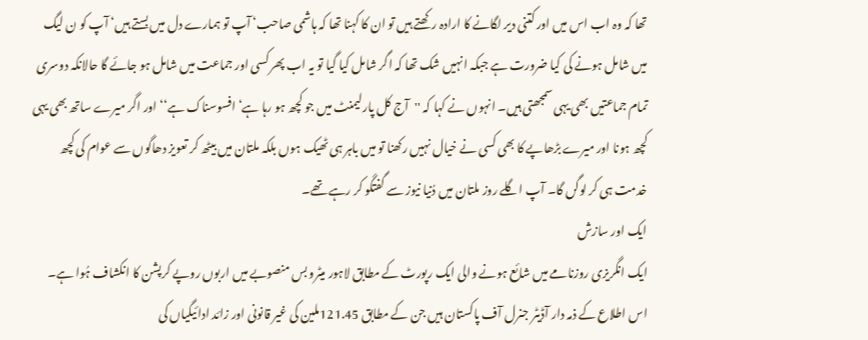تھا کہ وہ اب اس میں اور کتنی دیر لگانے کا ارادہ رکھتے ہیں تو ان کا کہنا تھا کہ ہاشمی صاحب‘ آپ تو ہمارے دل میں بستے ہیں‘ آپ کو ن لیگ میں شامل ہونے کی کیا ضرورت ہے جبکہ انہیں شک تھا کہ اگر شامل کیا گیا تو یہ اب پھر کسی اور جماعت میں شامل ہو جائے گا حالانکہ دوسری تمام جماعتیں بھی یہی سمجھتی ہیں۔ انہوں نے کہا کہ ''آج کل پارلیمنٹ میں جو کچھ ہو رہا ہے‘ افسوسناک ہے‘‘ اور اگر میرے ساتھ بھی یہی کچھ ہونا اور میرے بڑھاپے کا بھی کسی نے خیال نہیں رکھنا تو میں باہر ہی ٹھیک ہوں بلکہ ملتان میں بیٹھ کر تعویز دھاگوں سے عوام کی کچھ خدمت ہی کر لوگں گا۔ آپ اگلے روز ملتان میں دُنیا نیوز سے گفتگو کر رہے تھے۔
ایک اور سازش
ایک انگریزی روزنامے میں شائع ہونے والی ایک رپورٹ کے مطابق لاہور میٹرو بس منصوبے میں اربوں روپے کرپشن کا انکشاف ہُوا ہے۔ اس اطلاع کے ذمہ دار آڈیٹر جنرل آف پاکستان ہیں جن کے مطابق 121.45ملین کی غیر قانونی اور زائد ادائیگیاں کی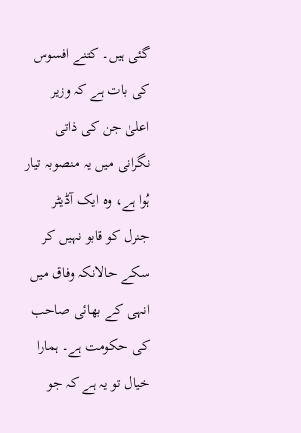گئی ہیں۔ کتنے افسوس کی بات ہے کہ وزیر اعلیٰ جن کی ذاتی نگرانی میں یہ منصوبہ تیار ہُوا ہے، وہ ایک آڈیٹر جنرل کو قابو نہیں کر سکے حالانکہ وفاق میں انہی کے بھائی صاحب کی حکومت ہے۔ ہمارا خیال تو یہ ہے کہ جو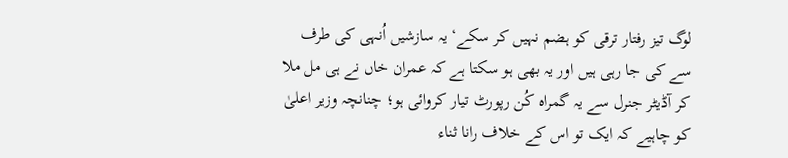لوگ تیز رفتار ترقی کو ہضم نہیں کر سکے‘ یہ سازشیں اُنہی کی طرف سے کی جا رہی ہیں اور یہ بھی ہو سکتا ہے کہ عمران خاں نے ہی مل ملا کر آڈیٹر جنرل سے یہ گمراہ کُن رپورٹ تیار کروائی ہو؛ چنانچہ وزیر اعلیٰ کو چاہیے کہ ایک تو اس کے خلاف رانا ثناء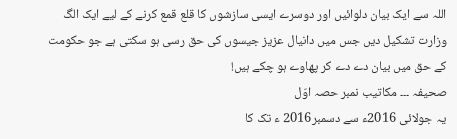اللہ سے ایک بیان دلوائیں اور دوسرے ایسی سازشوں کا قلع قمع کرنے کے لیے ایک الگ وزارت تشکیل دیں جس میں دانیال عزیز جیسوں کی حق رسی ہو سکتی ہے جو حکومت کے حق میں بیان دے دے کر پھاوے ہو چکے ہیں!
صحیفہ ۔۔۔ مکاتیب نمبر حصہ اوّل
یہ جولائی 2016ء سے دسمبر2016 ء تک کا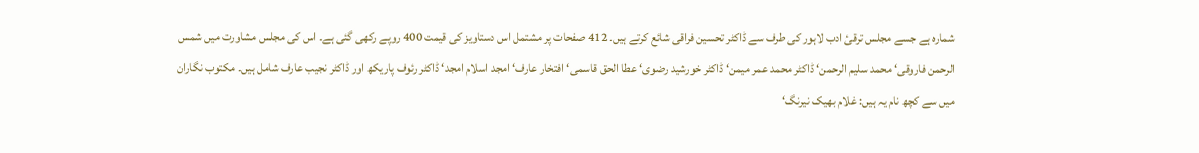شمارہ ہے جسے مجلس ترقیٔ ادب لاہور کی طرف سے ڈاکٹر تحسین فراقی شائع کرتے ہیں۔ 412 صفحات پر مشتمل اس دستاویز کی قیمت 400 روپے رکھی گئی ہے۔ اس کی مجلس مشاورت میں شمس الرحمن فاروقی‘ محمد سلیم الرحمن‘ ڈاکٹر محمد عمر میمن‘ ڈاکٹر خورشید رضوی‘ عطا الحق قاسمی‘ افتخار عارف‘ امجد اسلام امجد‘ ڈاکٹر رئوف پاریکھ اور ڈاکٹر نجیب عارف شامل ہیں۔ مکتوب نگاران میں سے کچھ نام یہ ہیں: غلام بھیک نیرنگ‘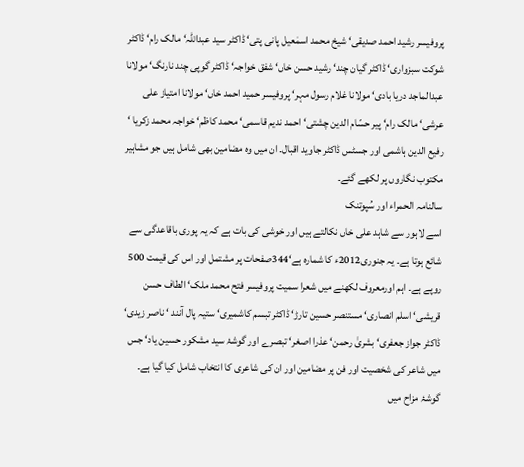پروفیسر رشید احمد صدیقی‘ شیخ محمد اسمٰعیل پانی پتی‘ ڈاکٹر سید عبداللہ‘ مالک رام‘ ڈاکٹر شوکت سبزواری‘ ڈاکٹر گیان چند‘ رشید حسن خاں‘ شفق خواجہ‘ ڈاکٹر گوپی چند نارنگ‘ مولانا عبدالماجد دریا بادی‘ مولانا غلام رسول مہر‘ پروفیسر حمید احمد خاں‘ مولانا امتیاز علی عرشی‘ مالک رام‘ پیر حسّام الدین چشتی‘ احمد ندیم قاسمی‘ محمد کاظم‘ خواجہ محمد زکریا ‘ رفیع الدین ہاشمی اور جسٹس ڈاکٹر جاوید اقبال۔ ان میں وہ مضامین بھی شامل ہیں جو مشاہیر مکتوب نگاروں پر لکھے گئے۔
سالنامہ الحمراء اور سُپوتنک
اسے لاہور سے شاہد علی خاں نکالتے ہیں اور خوشی کی بات ہے کہ یہ پوری باقاعدگی سے شائع ہوتا ہے۔ یہ جنوری2012ء کا شمارہ ہے‘344صفحات پر مشتمل اور اس کی قیمت 500 روپے ہے۔ اہم اورمعروف لکھنے میں شعرا سمیت پروفیسر فتح محمد ملک‘ الطاف حسن قریشی‘ اسلم انصاری‘ مستنصر حسین تارڑ‘ ڈاکٹر تبسم کاشمیری‘ ستیہ پال آنند ‘ ناصر زیدی‘ ڈاکٹر جواز جعفری‘ بشریٰ رحمن‘ عذرا اصغر‘ تبصرے اور گوشۂ سید مشکور حسین یاد‘ جس میں شاعر کی شخصیت اور فن پر مضامین اور ان کی شاعری کا انتخاب شامل کیا گیا ہے۔ گوشۂ مزاح میں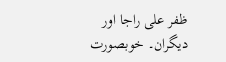ظفر علی راجا اور دیگران۔ خوبصورت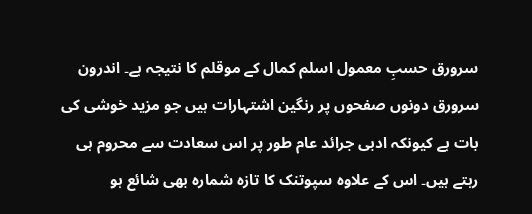سرورق حسبِ معمول اسلم کمال کے موقلم کا نتیجہ ہے۔ اندرون سرورق دونوں صفحوں پر رنگین اشتہارات ہیں جو مزید خوشی کی بات ہے کیونکہ ادبی جرائد عام طور پر اس سعادت سے محروم ہی رہتے ہیں۔ اس کے علاوہ سپوتنک کا تازہ شمارہ بھی شائع ہو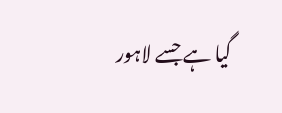گیا ہے جسے لاہور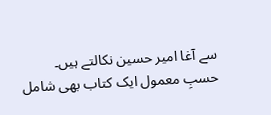سے آغا امیر حسین نکالتے ہیں۔ حسبِ معمول ایک کتاب بھی شامل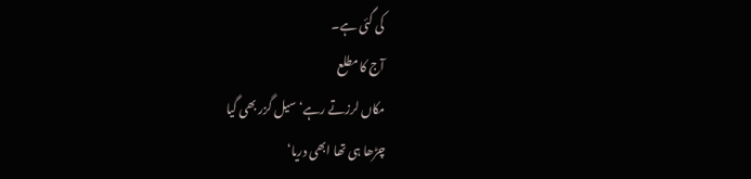کی گئی ہے۔
آج کا مطلع
مکاں لرزتے رہے‘ سیل گزر بھی گیا
چڑھا ہی تھا ابھی دریا‘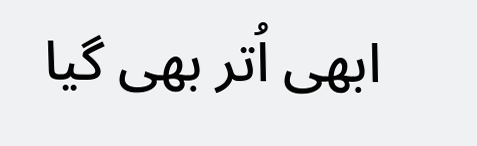ابھی اُتر بھی گیا